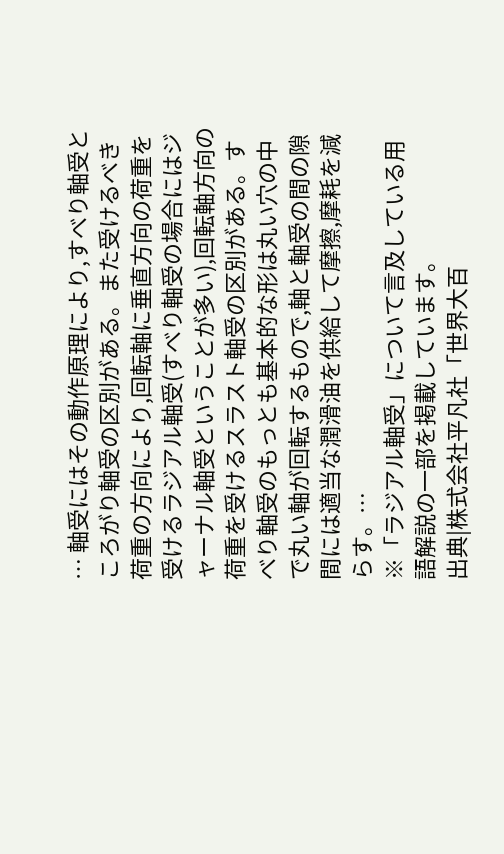… 軸受にはその動作原理により,すべり軸受ところがり軸受の区別がある。また受けるべき荷重の方向により,回転軸に垂直方向の荷重を受けるラジアル軸受(すべり軸受の場合にはジャーナル軸受ということが多い),回転軸方向の荷重を受けるスラスト軸受の区別がある。すべり軸受のもっとも基本的な形は丸い穴の中で丸い軸が回転するもので,軸と軸受の間の隙間には適当な潤滑油を供給して摩擦,摩耗を減らす。…
※「ラジアル軸受」について言及している用語解説の一部を掲載しています。
出典|株式会社平凡社「世界大百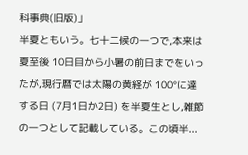科事典(旧版)」
半夏ともいう。七十二候の一つで,本来は夏至後 10日目から小暑の前日までをいったが,現行暦では太陽の黄経が 100°に達する日 (7月1日か2日) を半夏生とし,雑節の一つとして記載している。この頃半...